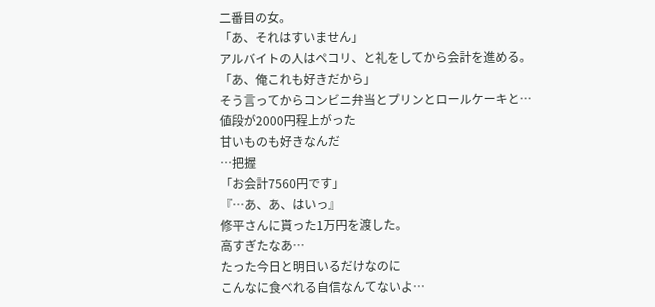二番目の女。
「あ、それはすいません」
アルバイトの人はペコリ、と礼をしてから会計を進める。
「あ、俺これも好きだから」
そう言ってからコンビニ弁当とプリンとロールケーキと…
値段が2000円程上がった
甘いものも好きなんだ
…把握
「お会計7560円です」
『…あ、あ、はいっ』
修平さんに貰った1万円を渡した。
高すぎたなあ…
たった今日と明日いるだけなのに
こんなに食べれる自信なんてないよ…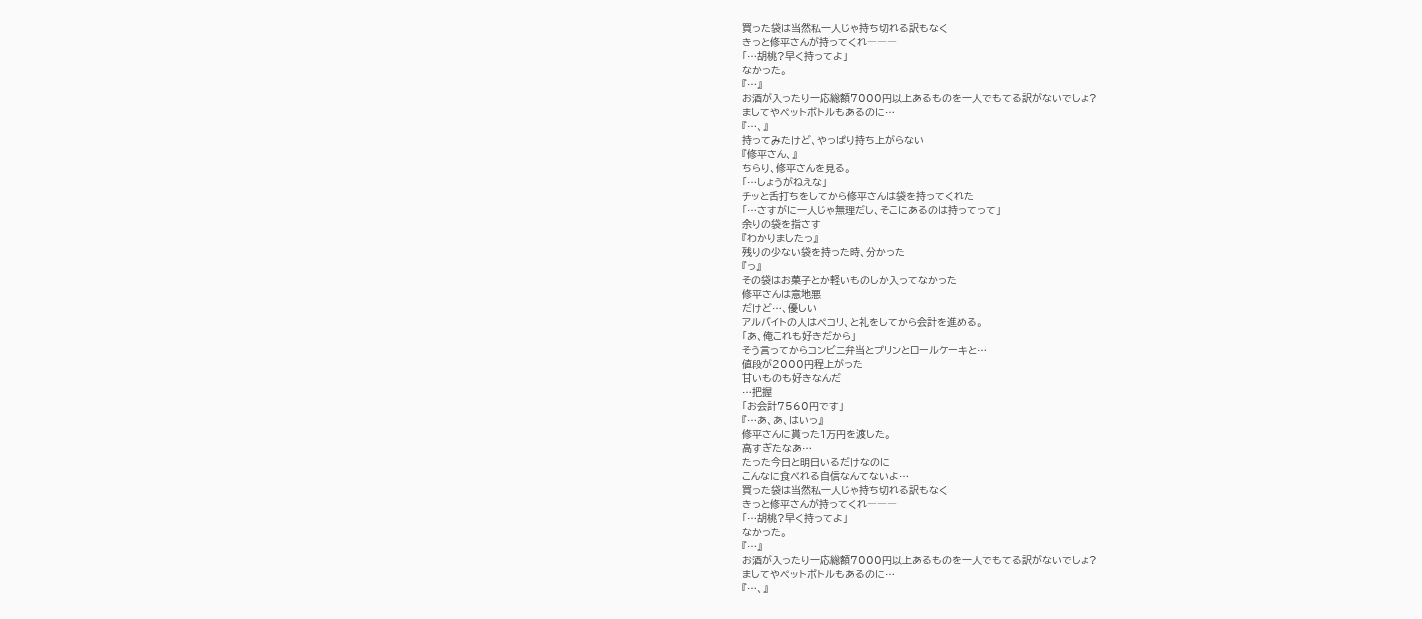買った袋は当然私一人じゃ持ち切れる訳もなく
きっと修平さんが持ってくれ―――
「…胡桃?早く持ってよ」
なかった。
『…』
お酒が入ったり一応総額7000円以上あるものを一人でもてる訳がないでしょ?
ましてやペットボトルもあるのに…
『…、』
持ってみたけど、やっぱり持ち上がらない
『修平さん、』
ちらり、修平さんを見る。
「…しょうがねえな」
チッと舌打ちをしてから修平さんは袋を持ってくれた
「…さすがに一人じゃ無理だし、そこにあるのは持ってって」
余りの袋を指さす
『わかりましたっ』
残りの少ない袋を持った時、分かった
『っ』
その袋はお菓子とか軽いものしか入ってなかった
修平さんは意地悪
だけど…、優しい
アルバイトの人はペコリ、と礼をしてから会計を進める。
「あ、俺これも好きだから」
そう言ってからコンビニ弁当とプリンとロールケーキと…
値段が2000円程上がった
甘いものも好きなんだ
…把握
「お会計7560円です」
『…あ、あ、はいっ』
修平さんに貰った1万円を渡した。
高すぎたなあ…
たった今日と明日いるだけなのに
こんなに食べれる自信なんてないよ…
買った袋は当然私一人じゃ持ち切れる訳もなく
きっと修平さんが持ってくれ―――
「…胡桃?早く持ってよ」
なかった。
『…』
お酒が入ったり一応総額7000円以上あるものを一人でもてる訳がないでしょ?
ましてやペットボトルもあるのに…
『…、』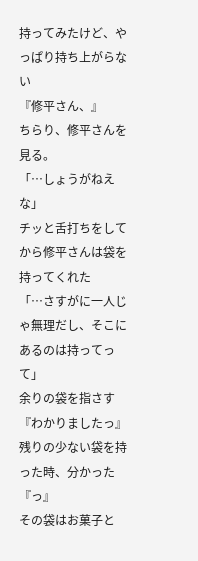持ってみたけど、やっぱり持ち上がらない
『修平さん、』
ちらり、修平さんを見る。
「…しょうがねえな」
チッと舌打ちをしてから修平さんは袋を持ってくれた
「…さすがに一人じゃ無理だし、そこにあるのは持ってって」
余りの袋を指さす
『わかりましたっ』
残りの少ない袋を持った時、分かった
『っ』
その袋はお菓子と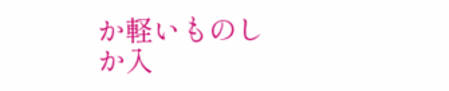か軽いものしか入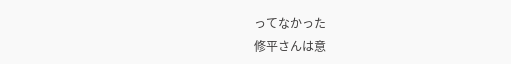ってなかった
修平さんは意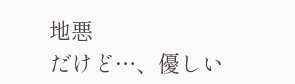地悪
だけど…、優しい